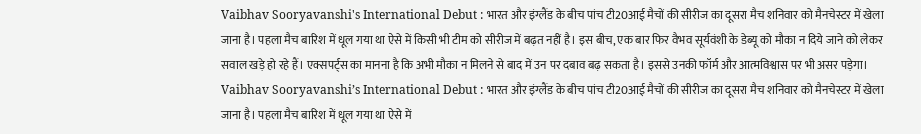Vaibhav Sooryavanshi's International Debut : भारत और इंग्लैंड के बीच पांच टी20आई मैचों की सीरीज का दूसरा मैच शनिवार को मैनचेस्टर में खेला जाना है। पहला मैच बारिश में धूल गया था ऐसे में किसी भी टीम को सीरीज में बढ़त नहीं है। इस बीच, एक बार फिर वैभव सूर्यवंशी के डेब्यू को मौका न दिये जाने को लेकर सवाल खड़े हो रहे हैं। एक्सपर्ट्स का मानना है कि अभी मौका न मिलने से बाद में उन पर दबाव बढ़ सकता है। इससे उनकी फॉर्म और आत्मविश्वास पर भी असर पड़ेगा।
Vaibhav Sooryavanshi’s International Debut : भारत और इंग्लैंड के बीच पांच टी20आई मैचों की सीरीज का दूसरा मैच शनिवार को मैनचेस्टर में खेला जाना है। पहला मैच बारिश में धूल गया था ऐसे में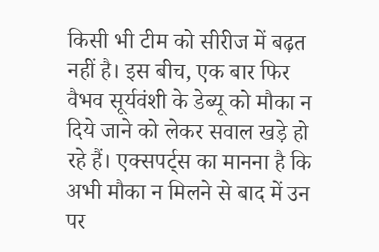किसी भी टीम को सीरीज में बढ़त नहीं है। इस बीच, एक बार फिर वैभव सूर्यवंशी के डेब्यू को मौका न दिये जाने को लेकर सवाल खड़े हो रहे हैं। एक्सपर्ट्स का मानना है कि अभी मौका न मिलने से बाद में उन पर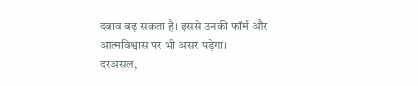दबाव बढ़ सकता है। इससे उनकी फॉर्म और आत्मविश्वास पर भी असर पड़ेगा।
दरअसल,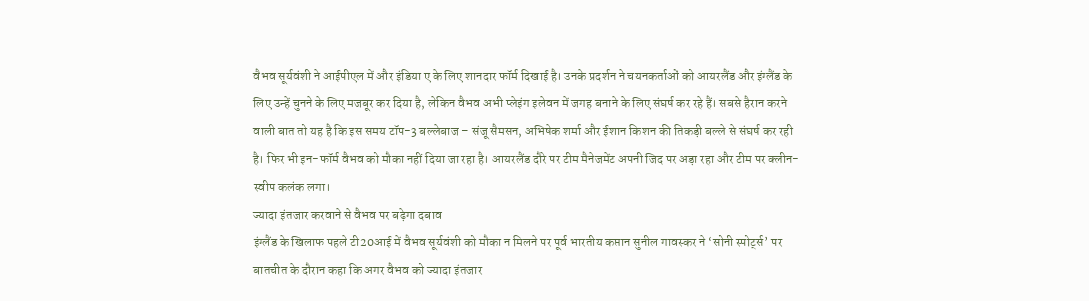वैभव सूर्यवंशी ने आईपीएल में और इंडिया ए के लिए शानदार फॉर्म दिखाई है। उनके प्रदर्शन ने चयनकर्ताओं को आयरलैंड और इंग्लैंड के लिए उन्हें चुनने के लिए मजबूर कर दिया है, लेकिन वैभव अभी प्लेइंग इलेवन में जगह बनाने के लिए संघर्ष कर रहे हैं। सबसे हैरान करने वाली बात तो यह है कि इस समय टॉप-3 बल्लेबाज – संजू सैमसन, अभिषेक शर्मा और ईशान किशन की तिकड़ी बल्ले से संघर्ष कर रही है। फिर भी इन-फॉर्म वैभव को मौका नहीं दिया जा रहा है। आयरलैंड दौरे पर टीम मैनेजमेंट अपनी जिद पर अड़ा रहा और टीम पर क्लीन-स्वीप कलंक लगा।
ज्यादा इंतजार करवाने से वैभव पर बढ़ेगा दबाव
इंग्लैंड के खिलाफ पहले टी20आई में वैभव सूर्यवंशी को मौका न मिलने पर पूर्व भारतीय कप्तान सुनील गावस्कर ने ‘सोनी स्पोर्ट्स’ पर बातचीत के दौरान कहा कि अगर वैभव को ज्यादा इंतजार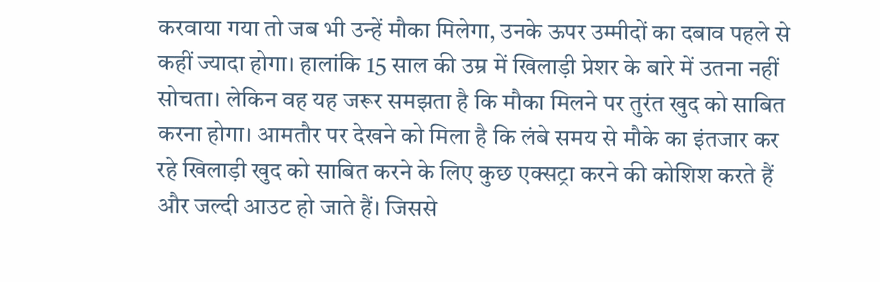करवाया गया तो जब भी उन्हें मौका मिलेगा, उनके ऊपर उम्मीदों का दबाव पहले से कहीं ज्यादा होगा। हालांकि 15 साल की उम्र में खिलाड़ी प्रेशर के बारे में उतना नहीं सोचता। लेकिन वह यह जरूर समझता है कि मौका मिलने पर तुरंत खुद को साबित करना होगा। आमतौर पर देखने को मिला है कि लंबे समय से मौके का इंतजार कर रहे खिलाड़ी खुद को साबित करने के लिए कुछ एक्सट्रा करने की कोशिश करते हैं और जल्दी आउट हो जाते हैं। जिससे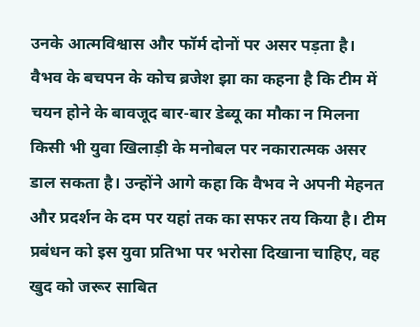उनके आत्मविश्वास और फॉर्म दोनों पर असर पड़ता है।
वैभव के बचपन के कोच ब्रजेश झा का कहना है कि टीम में चयन होने के बावजूद बार-बार डेब्यू का मौका न मिलना किसी भी युवा खिलाड़ी के मनोबल पर नकारात्मक असर डाल सकता है। उन्होंने आगे कहा कि वैभव ने अपनी मेहनत और प्रदर्शन के दम पर यहां तक का सफर तय किया है। टीम प्रबंधन को इस युवा प्रतिभा पर भरोसा दिखाना चाहिए, वह खुद को जरूर साबित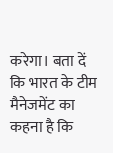करेगा। बता दें कि भारत के टीम मैनेजमेंट का कहना है कि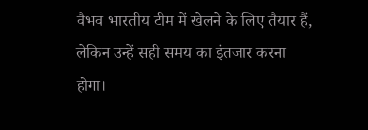वैभव भारतीय टीम में खेलने के लिए तैयार हैं, लेकिन उन्हें सही समय का इंतजार करना होगा।